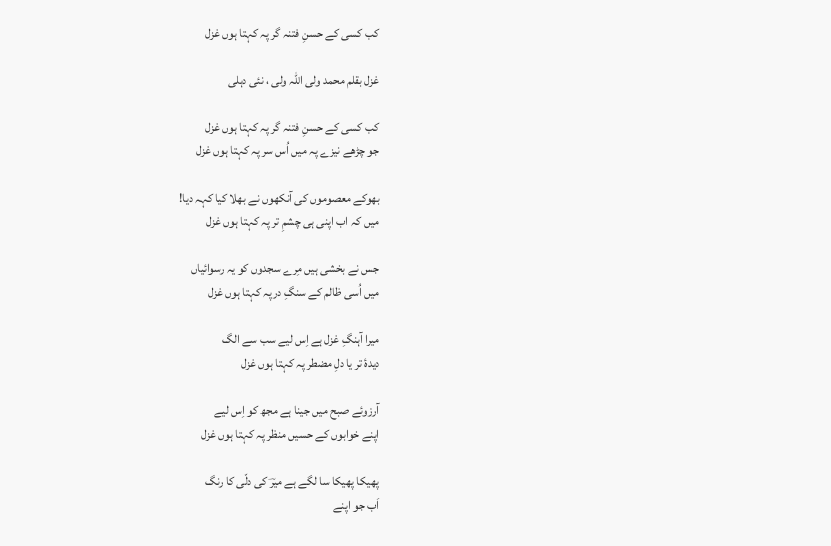کب کسی کے حسنِ فتنہ گر پہ کہتا ہوں غزل

غزل بقلم محمد ولی اللّٰہ ولی ، نئی دہلی

کب کسی کے حسنِ فتنہ گر پہ کہتا ہوں غزل
جو چڑھے نیزے پہ میں اُس سر پہ کہتا ہوں غزل

بھوکے معصوموں کی آنکھوں نے بھلا کیا کہہ دیا!
میں کہ اب اپنی ہی چشمِ تر پہ کہتا ہوں غزل

جس نے بخشی ہیں مِرے سجدوں کو یہ رسوائیاں
میں اُسی ظالم کے سنگِ درپہ کہتا ہوں غزل

میرا آہنگِ غزل ہے اِس لیے سب سے الگ
دیدۂ تر یا دلِ مضطر پہ کہتا ہوں غزل

آرزوئے صبح میں جینا ہے مجھ کو اِس لیے
اپنے خوابوں کے حسیں منظر پہ کہتا ہوں غزل

پھیکا پھیکا سا لگے ہے میرؔ کی دلّی کا رنگ
اَب جو اپنے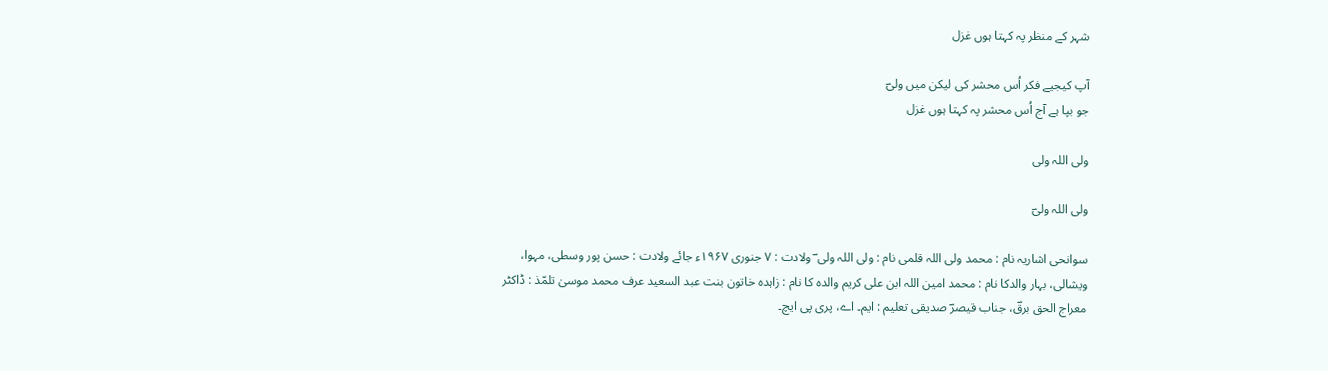شہر کے منظر پہ کہتا ہوں غزل

آپ کیجیے فکر اُس محشر کی لیکن میں ولیؔ
جو بپا ہے آج اُس محشر پہ کہتا ہوں غزل

ولی اللہ ولی

ولی اللہ ولیؔ

سوانحی اشاریہ نام : محمد ولی اللہ قلمی نام : ولی اللہ ولی ؔ ولادت : ۷ جنوری ۱۹۶۷ء جائے ولادت : حسن پور وسطی، مہوا، ویشالی، بہار والدکا نام : محمد امین اللہ ابن علی کریم والدہ کا نام : زاہدہ خاتون بنت عبد السعید عرف محمد موسیٰ تلمّذ : ڈاکٹر معراج الحق برقؔ، جناب قیصرؔ صدیقی تعلیم : ایم۔ اے، پری پی ایچ۔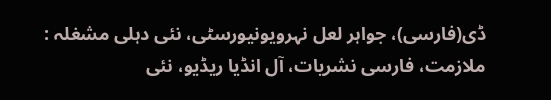ڈی(فارسی)، جواہر لعل نہرویونیورسٹی، نئی دہلی مشغلہ : ملازمت، فارسی نشریات، آل انڈیا ریڈیو، نئی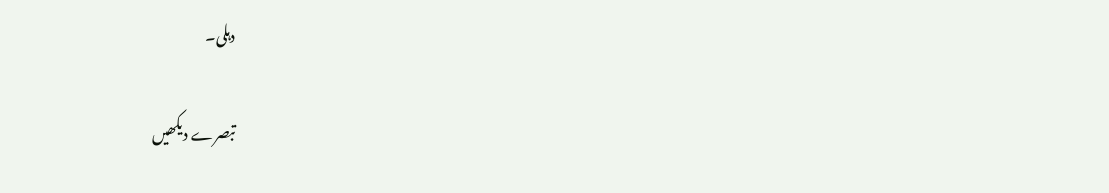دہلی۔

تبصرے دیکھیں